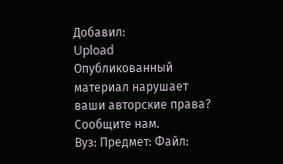Добавил:
Upload Опубликованный материал нарушает ваши авторские права? Сообщите нам.
Вуз: Предмет: Файл: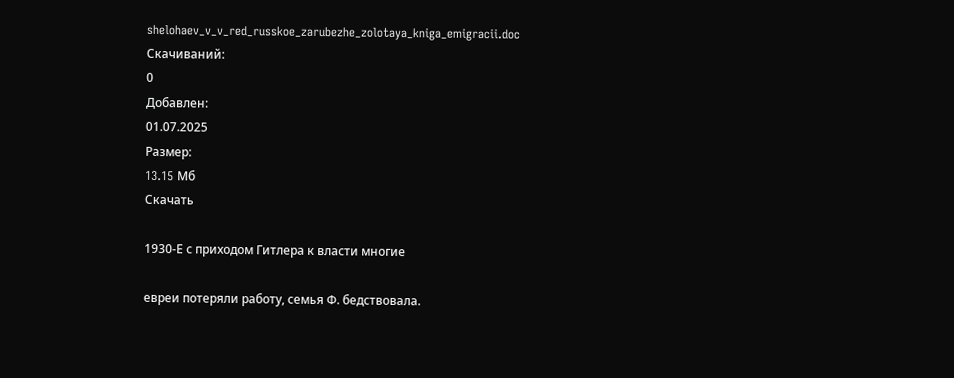shelohaev_v_v_red_russkoe_zarubezhe_zolotaya_kniga_emigracii.doc
Скачиваний:
0
Добавлен:
01.07.2025
Размер:
13.15 Mб
Скачать

1930-Е с приходом Гитлера к власти многие

евреи потеряли работу, семья Ф. бедствовала.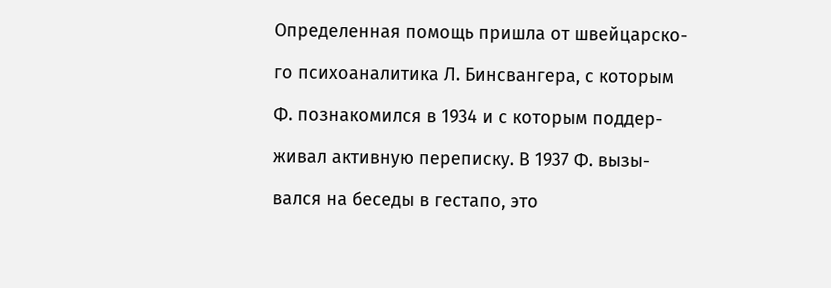Определенная помощь пришла от швейцарско-

го психоаналитика Л. Бинсвангера, с которым

Ф. познакомился в 1934 и с которым поддер-

живал активную переписку. В 1937 Ф. вызы-

вался на беседы в гестапо, это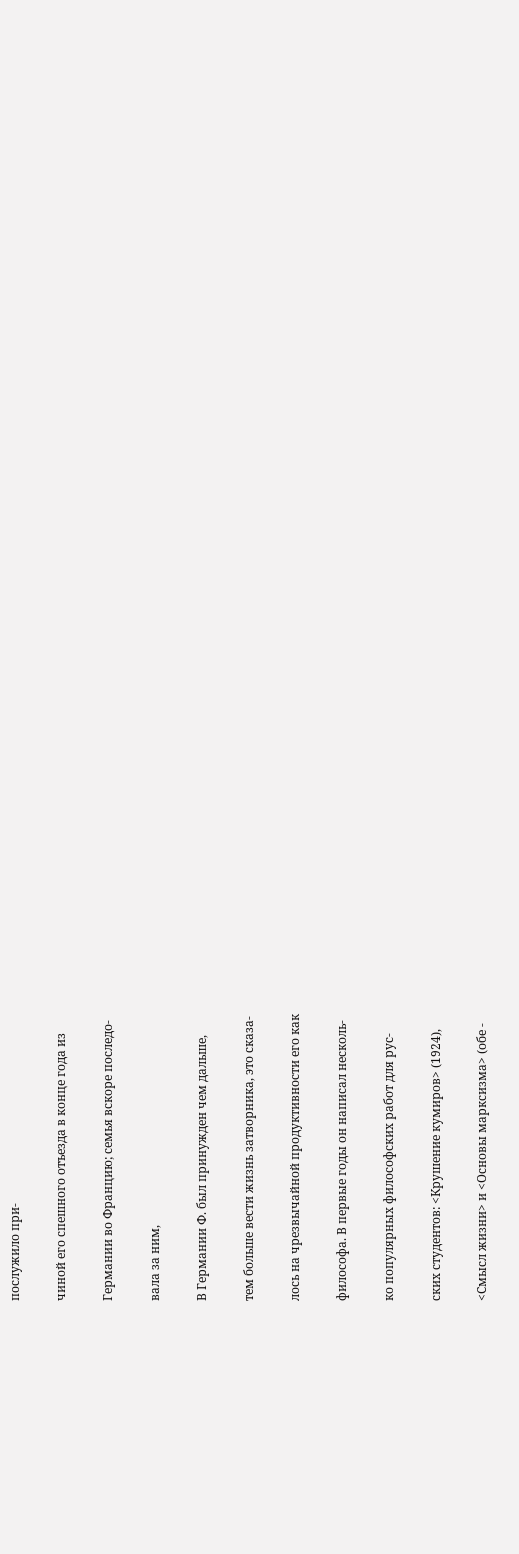послужило при-

чиной его спешного отъезда в конце года из

Германии во Францию; семья вскоре последо-

вала за ним,

В Германии Ф. был принужден чем дальше,

тем больше вести жизнь затворника, это сказа-

лось на чрезвычайной продуктивности его как

философа. В первые годы он написал несколь-

ко популярных философских работ для рус-

ских студентов: <Крушение кумиров> (1924),

<Смысл жизни> и <Основы марксизма> (обе -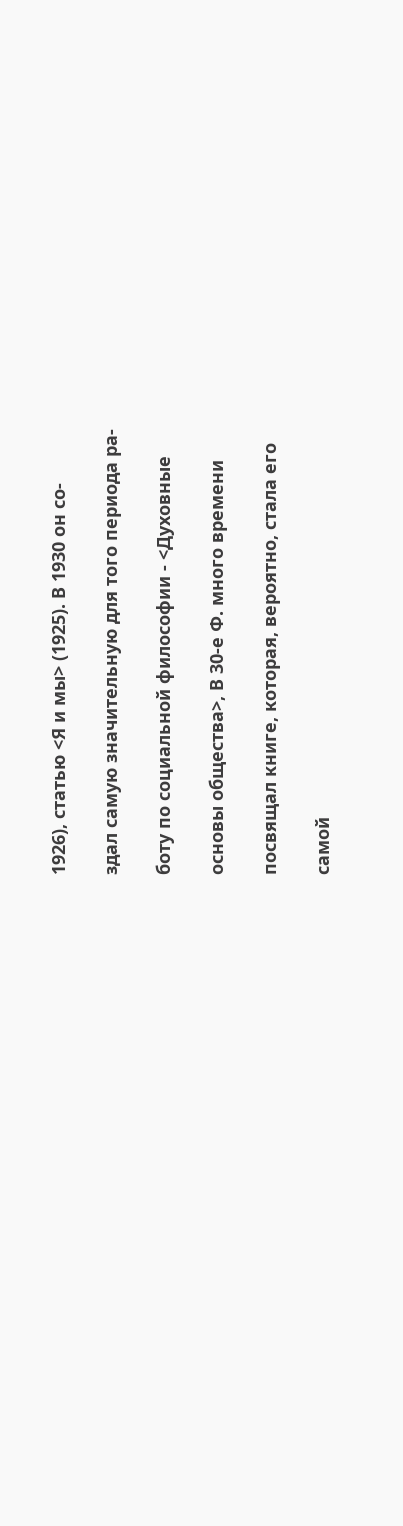1926), статью <Я и мы> (1925). В 1930 он со-

здал самую значительную для того периода ра-

боту по социальной философии - <Духовные

основы общества>, В 30-е Ф. много времени

посвящал книге, которая, вероятно, стала его

самой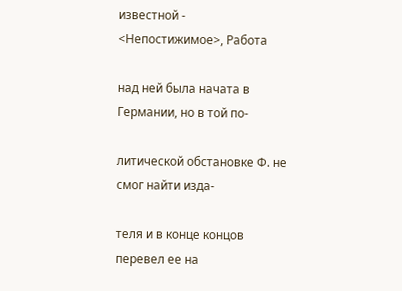известной - <Непостижимое>, Работа

над ней была начата в Германии, но в той по-

литической обстановке Ф. не смог найти изда-

теля и в конце концов перевел ее на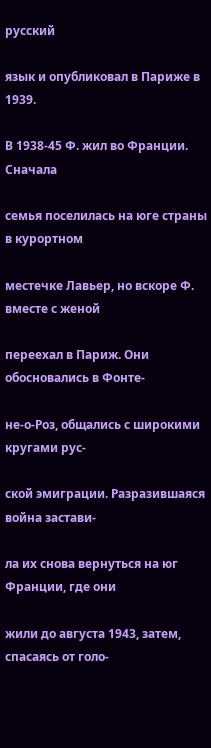русский

язык и опубликовал в Париже в 1939.

В 1938-45 Ф. жил во Франции. Сначала

семья поселилась на юге страны в курортном

местечке Лавьер, но вскоре Ф. вместе с женой

переехал в Париж. Они обосновались в Фонте-

не-о-Роз, общались с широкими кругами рус-

ской эмиграции. Разразившаяся война застави-

ла их снова вернуться на юг Франции, где они

жили до августа 1943, затем, спасаясь от голо-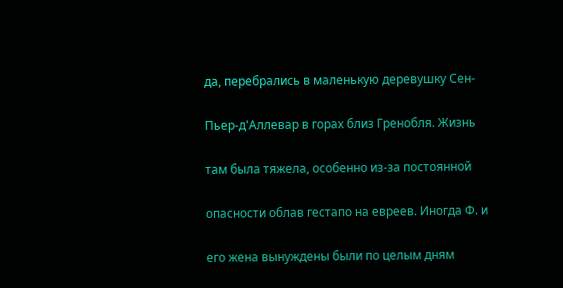да, перебрались в маленькую деревушку Сен-

Пьер-д'Аллевар в горах близ Гренобля. Жизнь

там была тяжела, особенно из-за постоянной

опасности облав гестапо на евреев. Иногда Ф. и

его жена вынуждены были по целым дням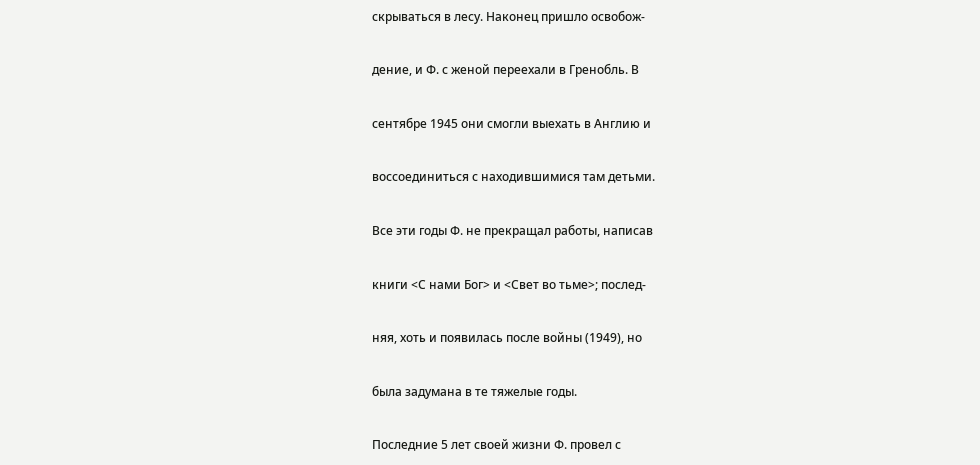скрываться в лесу. Наконец пришло освобож-

дение, и Ф. с женой переехали в Гренобль. В

сентябре 1945 они смогли выехать в Англию и

воссоединиться с находившимися там детьми.

Все эти годы Ф. не прекращал работы, написав

книги <С нами Бог> и <Свет во тьме>; послед-

няя, хоть и появилась после войны (1949), но

была задумана в те тяжелые годы.

Последние 5 лет своей жизни Ф. провел с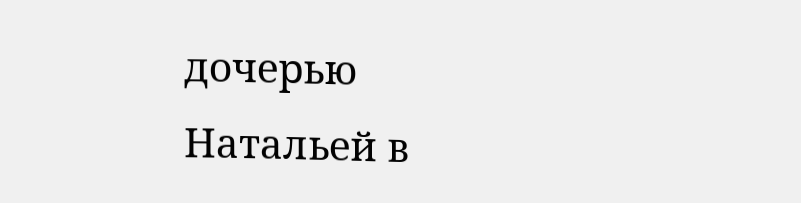дочерью Натальей в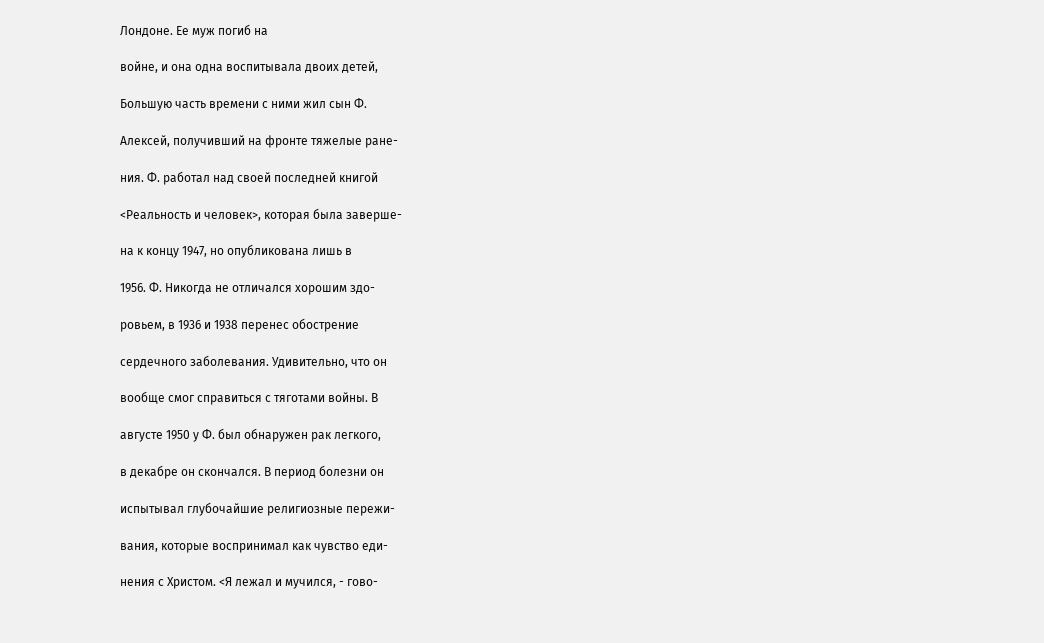Лондоне. Ее муж погиб на

войне, и она одна воспитывала двоих детей,

Большую часть времени с ними жил сын Ф.

Алексей, получивший на фронте тяжелые ране-

ния. Ф. работал над своей последней книгой

<Реальность и человек>, которая была заверше-

на к концу 1947, но опубликована лишь в

1956. Ф. Никогда не отличался хорошим здо-

ровьем, в 1936 и 1938 перенес обострение

сердечного заболевания. Удивительно, что он

вообще смог справиться с тяготами войны. В

августе 1950 у Ф. был обнаружен рак легкого,

в декабре он скончался. В период болезни он

испытывал глубочайшие религиозные пережи-

вания, которые воспринимал как чувство еди-

нения с Христом. <Я лежал и мучился, - гово-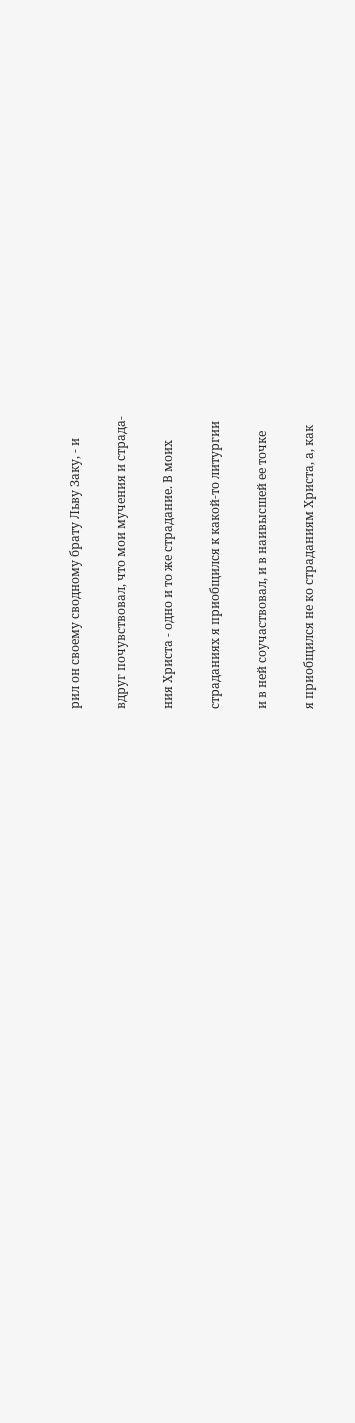рил он своему сводному брату Льву Заку, - и

вдруг почувствовал, что мои мучения и страда-

ния Христа - одно и то же страдание. В моих

страданиях я приобщился к какой-то литургии

и в ней соучаствовал, и в наивысшей ее точке

я приобщился не ко страданиям Христа, а, как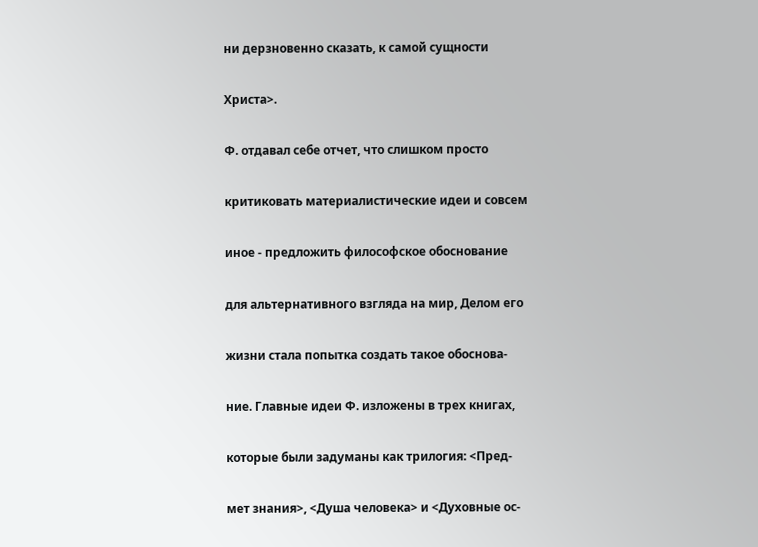ни дерзновенно сказать, к самой сущности

Христа>.

Ф. отдавал себе отчет, что слишком просто

критиковать материалистические идеи и совсем

иное - предложить философское обоснование

для альтернативного взгляда на мир, Делом его

жизни стала попытка создать такое обоснова-

ние. Главные идеи Ф. изложены в трех книгах,

которые были задуманы как трилогия: <Пред-

мет знания>, <Душа человека> и <Духовные ос-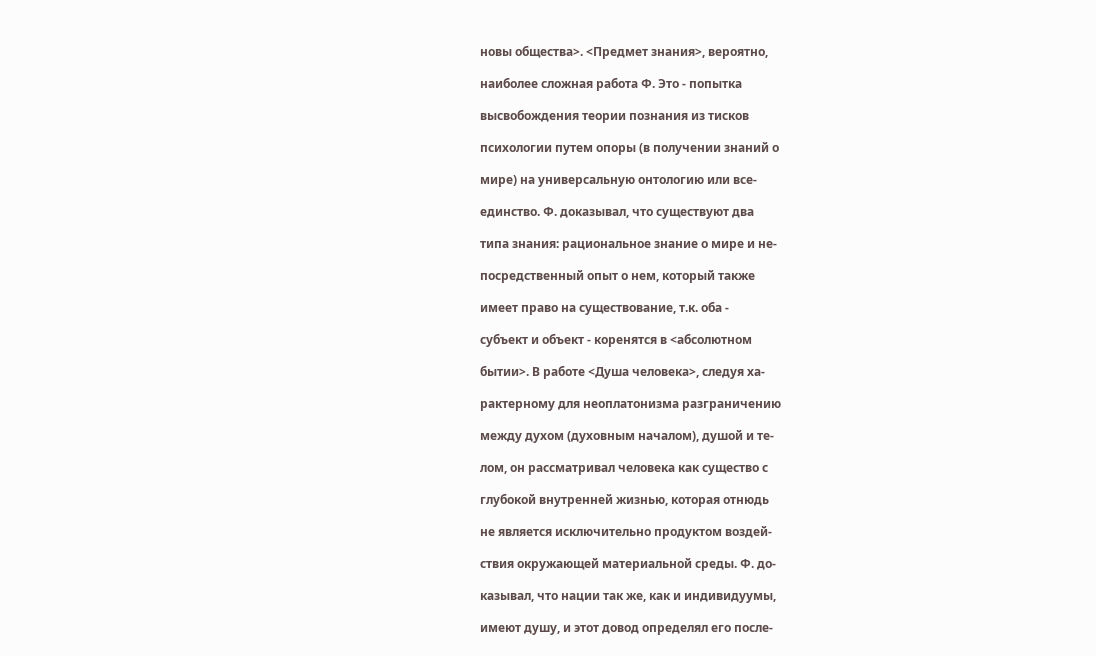новы общества>. <Предмет знания>, вероятно,

наиболее сложная работа Ф. Это - попытка

высвобождения теории познания из тисков

психологии путем опоры (в получении знаний о

мире) на универсальную онтологию или все-

единство. Ф. доказывал, что существуют два

типа знания: рациональное знание о мире и не-

посредственный опыт о нем, который также

имеет право на существование, т.к. оба -

субъект и объект - коренятся в <абсолютном

бытии>. В работе <Душа человека>, следуя ха-

рактерному для неоплатонизма разграничению

между духом (духовным началом), душой и те-

лом, он рассматривал человека как существо с

глубокой внутренней жизнью, которая отнюдь

не является исключительно продуктом воздей-

ствия окружающей материальной среды. Ф. до-

казывал, что нации так же, как и индивидуумы,

имеют душу, и этот довод определял его после-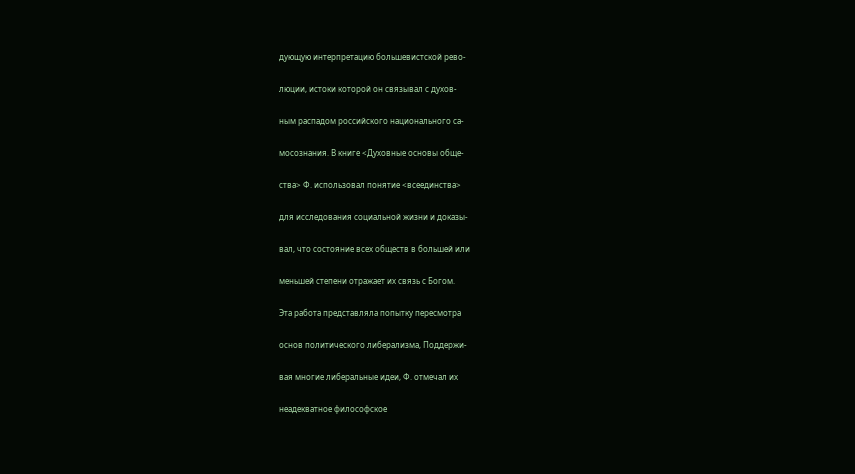дующую интерпретацию большевистской рево-

люции, истоки которой он связывал с духов-

ным распадом российского национального са-

мосознания. В книге <Духовные основы обще-

ства> Ф. использовал понятие <всеединства>

для исследования социальной жизни и доказы-

вал, что состояние всех обществ в большей или

меньшей степени отражает их связь с Богом.

Эта работа представляла попытку пересмотра

основ политического либерализма, Поддержи-

вая многие либеральные идеи, Ф. отмечал их

неадекватное философское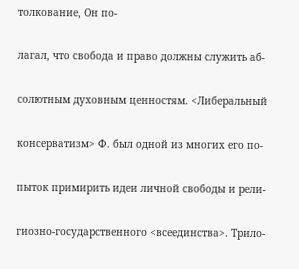толкование, Он по-

лагал, что свобода и право должны служить аб-

солютным духовным ценностям. <Либеральный

консерватизм> Ф. был одной из многих его по-

пыток примирить идеи личной свободы и рели-

гиозно-государственного <всеединства>. Трило-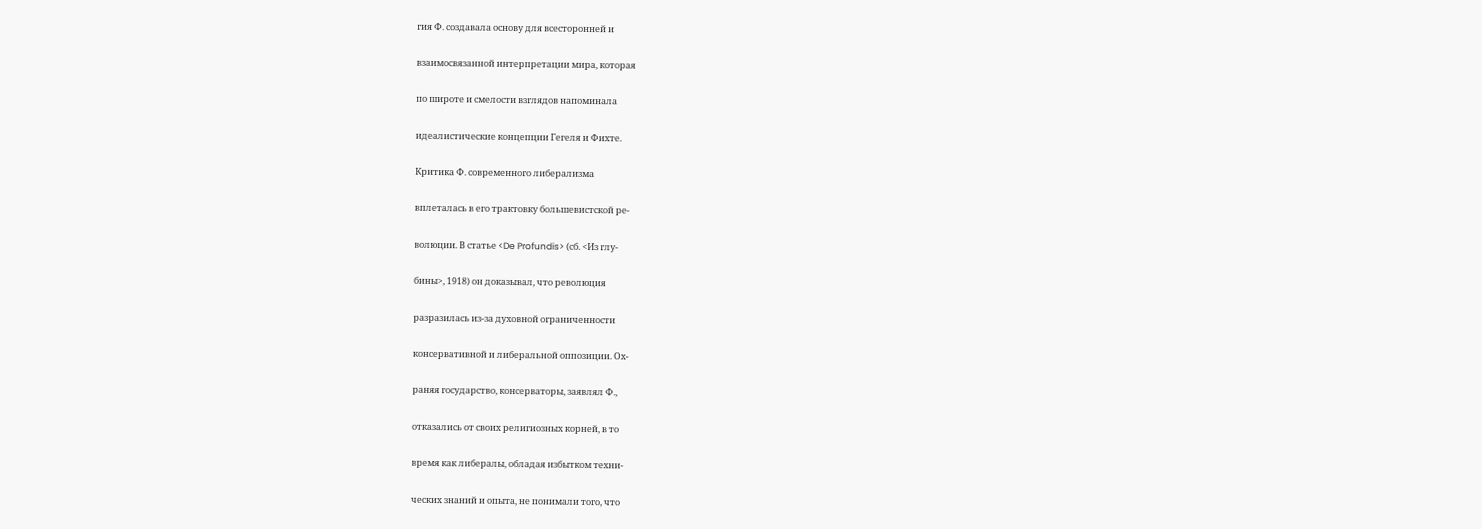гия Ф. создавала основу для всесторонней и

взаимосвязанной интерпретации мира, которая

по широте и смелости взглядов напоминала

идеалистические концепции Гегеля и Фихте.

Критика Ф. современного либерализма

вплеталась в его трактовку большевистской ре-

волюции. В статье <De Profundis> (сб. <Из глу-

бины>, 1918) он доказывал, что революция

разразилась из-за духовной ограниченности

консервативной и либеральной оппозиции. Ох-

раняя государство, консерваторы, заявлял Ф.,

отказались от своих религиозных корней, в то

время как либералы, обладая избытком техни-

ческих знаний и опыта, не понимали того, что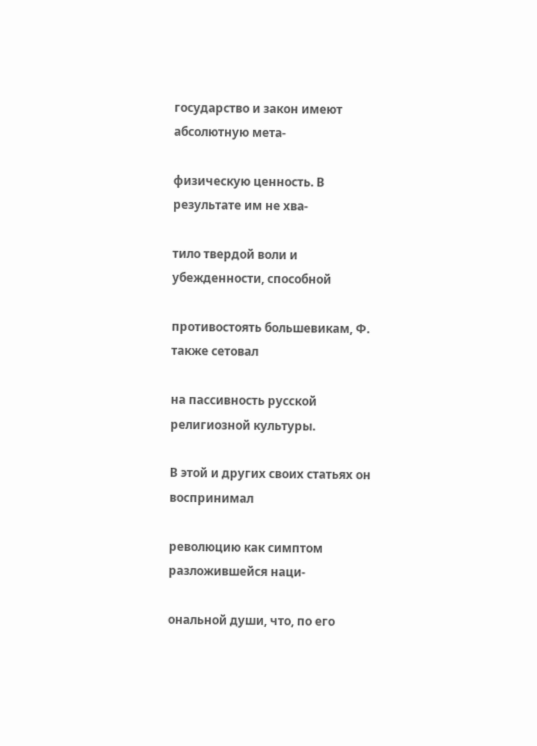государство и закон имеют абсолютную мета-

физическую ценность. В результате им не хва-

тило твердой воли и убежденности, способной

противостоять большевикам, Ф. также сетовал

на пассивность русской религиозной культуры.

В этой и других своих статьях он воспринимал

революцию как симптом разложившейся наци-

ональной души, что, по его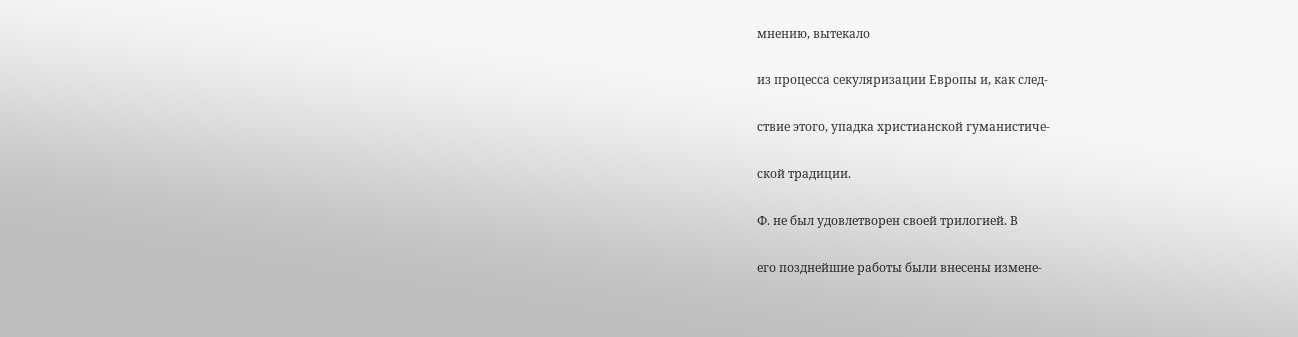мнению, вытекало

из процесса секуляризации Европы и, как след-

ствие этого, упадка христианской гуманистиче-

ской традиции.

Ф. не был удовлетворен своей трилогией. В

его позднейшие работы были внесены измене-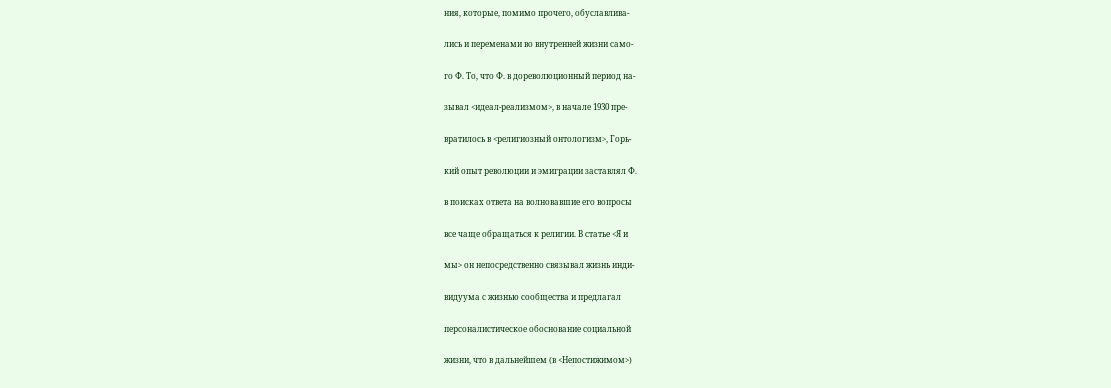ния, которые, помимо прочего, обуславлива-

лись и переменами во внутренней жизни само-

го Ф. То, что Ф. в дореволюционный период на-

зывал <идеал-реализмом>, в начале 1930 пре-

вратилось в <религиозный онтологизм>, Горь-

кий опыт революции и эмиграции заставлял Ф.

в поисках ответа на волновавшие его вопросы

все чаще обращаться к религии. В статье <Я и

мы> он непосредственно связывал жизнь инди-

видуума с жизнью сообщества и предлагал

персоналистическое обоснование социальной

жизни, что в дальнейшем (в <Непостижимом>)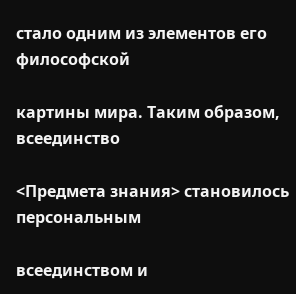стало одним из элементов его философской

картины мира. Таким образом, всеединство

<Предмета знания> становилось персональным

всеединством и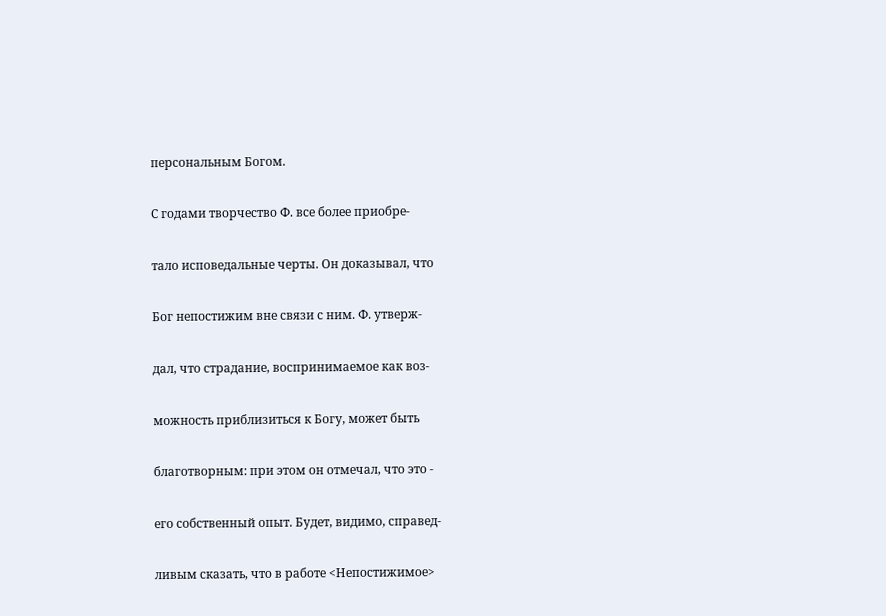персональным Богом.

С годами творчество Ф. все более приобре-

тало исповедальные черты. Он доказывал, что

Бог непостижим вне связи с ним. Ф. утверж-

дал, что страдание, воспринимаемое как воз-

можность приблизиться к Богу, может быть

благотворным: при этом он отмечал, что это -

его собственный опыт. Будет, видимо, справед-

ливым сказать, что в работе <Непостижимое>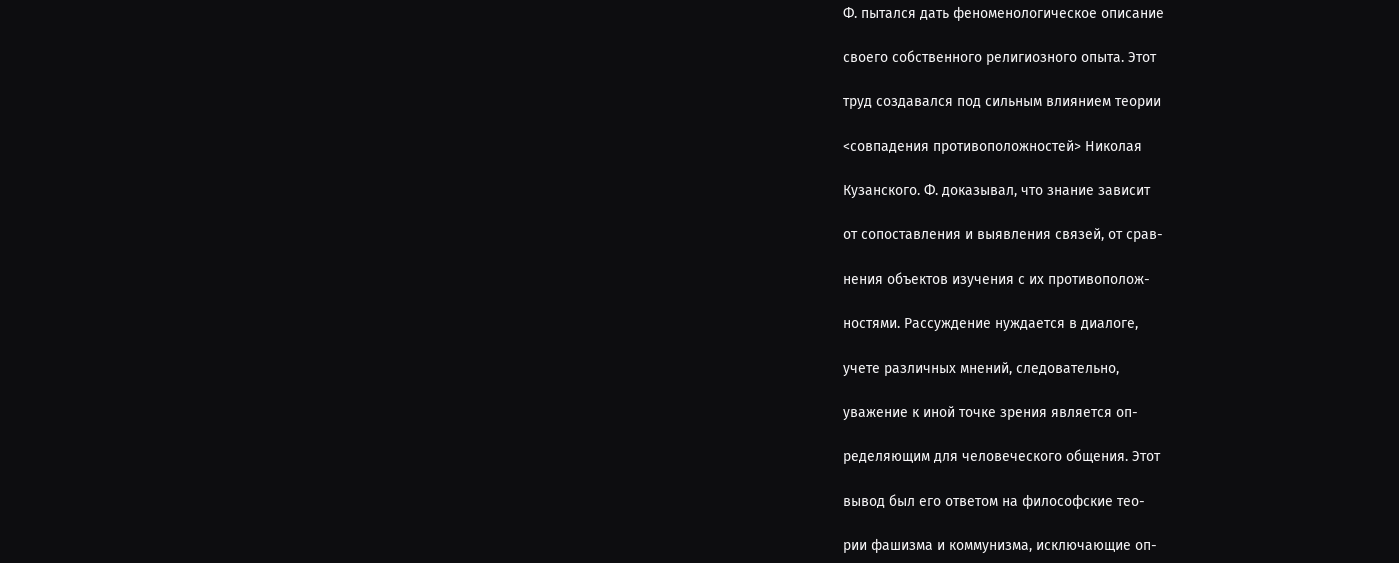Ф. пытался дать феноменологическое описание

своего собственного религиозного опыта. Этот

труд создавался под сильным влиянием теории

<совпадения противоположностей> Николая

Кузанского. Ф. доказывал, что знание зависит

от сопоставления и выявления связей, от срав-

нения объектов изучения с их противополож-

ностями. Рассуждение нуждается в диалоге,

учете различных мнений, следовательно,

уважение к иной точке зрения является оп-

ределяющим для человеческого общения. Этот

вывод был его ответом на философские тео-

рии фашизма и коммунизма, исключающие оп-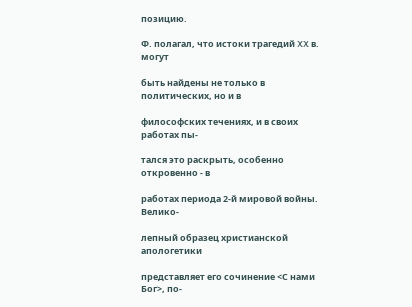позицию.

Ф. полагал, что истоки трагедий XX в. могут

быть найдены не только в политических, но и в

философских течениях, и в своих работах пы-

тался это раскрыть, особенно откровенно - в

работах периода 2-й мировой войны. Велико-

лепный образец христианской апологетики

представляет его сочинение <С нами Бог>, по-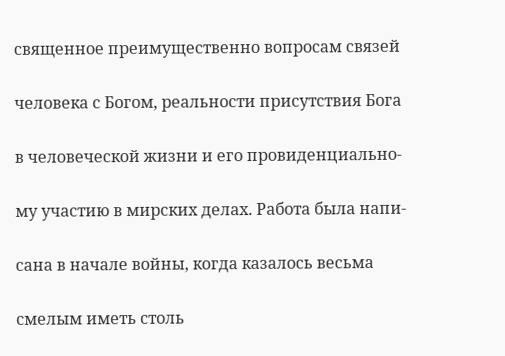священное преимущественно вопросам связей

человека с Богом, реальности присутствия Бога

в человеческой жизни и его провиденциально-

му участию в мирских делах. Работа была напи-

сана в начале войны, когда казалось весьма

смелым иметь столь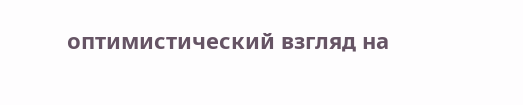оптимистический взгляд на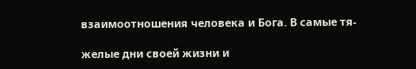взаимоотношения человека и Бога. В самые тя-

желые дни своей жизни и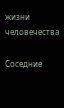жизни человечества

Соседние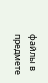файлы в предмете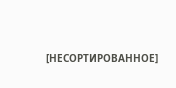[НЕСОРТИРОВАННОЕ]